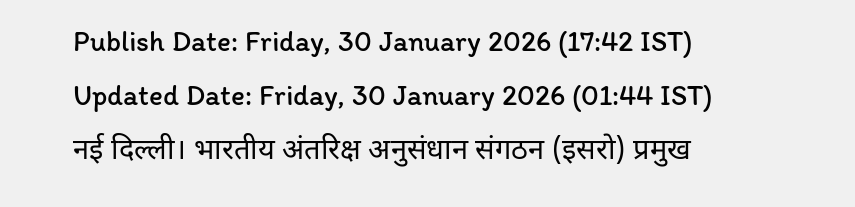Publish Date: Friday, 30 January 2026 (17:42 IST)
Updated Date: Friday, 30 January 2026 (01:44 IST)
नई दिल्ली। भारतीय अंतरिक्ष अनुसंधान संगठन (इसरो) प्रमुख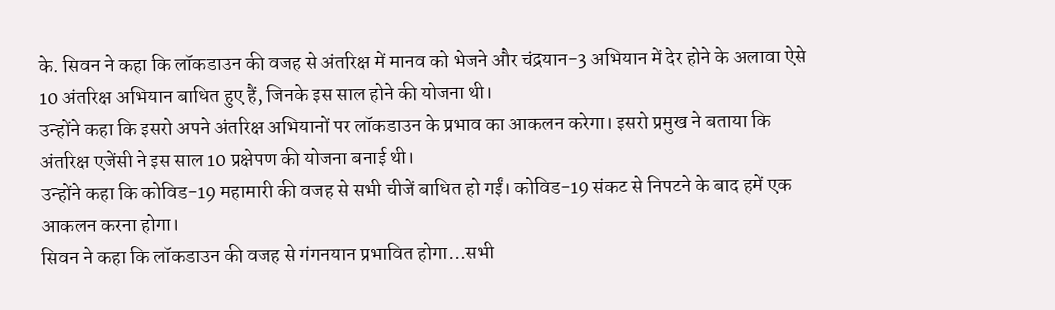के. सिवन ने कहा कि लॉकडाउन की वजह से अंतरिक्ष में मानव को भेजने और चंद्रयान-3 अभियान में देर होने के अलावा ऐसे 10 अंतरिक्ष अभियान बाधित हुए हैं, जिनके इस साल होने की योजना थी।
उन्होंने कहा कि इसरो अपने अंतरिक्ष अभियानों पर लॉकडाउन के प्रभाव का आकलन करेगा। इसरो प्रमुख ने बताया कि अंतरिक्ष एजेंसी ने इस साल 10 प्रक्षेपण की योजना बनाई थी।
उन्होंने कहा कि कोविड-19 महामारी की वजह से सभी चीजें बाधित हो गईं। कोविड-19 संकट से निपटने के बाद हमें एक आकलन करना होगा।
सिवन ने कहा कि लॉकडाउन की वजह से गंगनयान प्रभावित होगा…सभी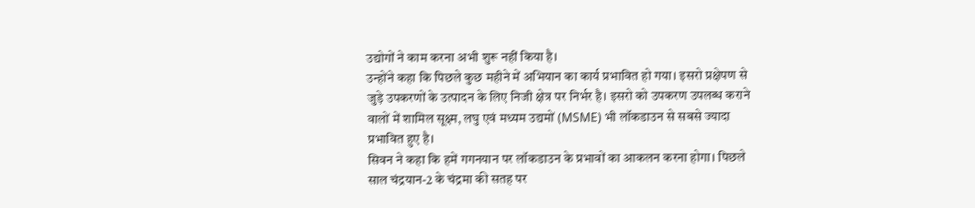उद्योगों ने काम करना अभी शुरू नहीं किया है।
उन्होंने कहा कि पिछले कुछ महीने में अभियान का कार्य प्रभावित हो गया। इसरो प्रक्षेपण से जुड़े उपकरणों के उत्पादन के लिए निजी क्षेत्र पर निर्भर है। इसरो को उपकरण उपलब्ध कराने वालों में शामिल सूक्ष्म, लघु एवं मध्यम उद्यमों (MSME) भी लॉकडाउन से सबसे ज्यादा प्रभावित हुए है।
सिवन ने कहा कि हमें गगनयान पर लॉकडाउन के प्रभावों का आकलन करना होगा। पिछले साल चंद्रयान-2 के चंद्रमा की सतह पर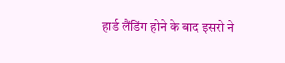हार्ड लैंडिंग होने के बाद इसरो ने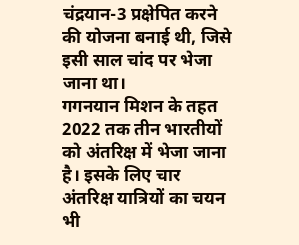चंद्रयान-3 प्रक्षेपित करने की योजना बनाई थी, जिसे इसी साल चांद पर भेजा जाना था।
गगनयान मिशन के तहत 2022 तक तीन भारतीयों को अंतरिक्ष में भेजा जाना है। इसके लिए चार अंतरिक्ष यात्रियों का चयन भी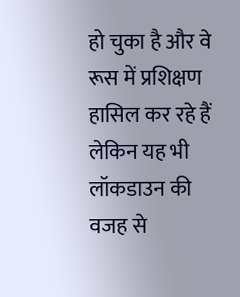हो चुका है और वे रूस में प्रशिक्षण हासिल कर रहे हैं लेकिन यह भी लॉकडाउन की वजह से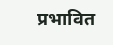प्रभावित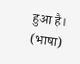हुआ है। (भाषा)